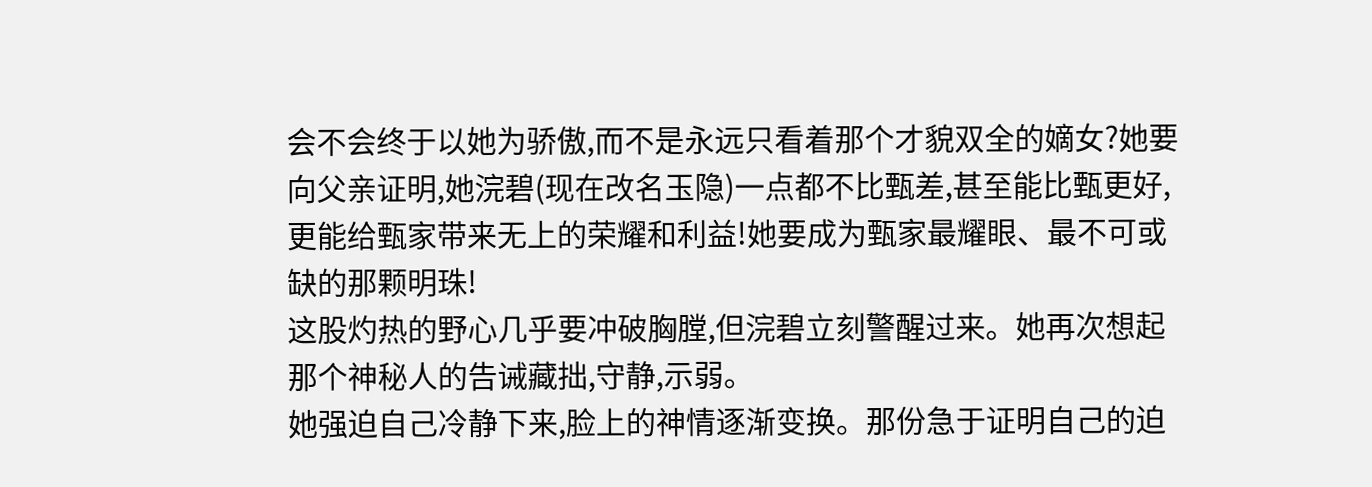会不会终于以她为骄傲,而不是永远只看着那个才貌双全的嫡女?她要向父亲证明,她浣碧(现在改名玉隐)一点都不比甄差,甚至能比甄更好,更能给甄家带来无上的荣耀和利益!她要成为甄家最耀眼、最不可或缺的那颗明珠!
这股灼热的野心几乎要冲破胸膛,但浣碧立刻警醒过来。她再次想起那个神秘人的告诫藏拙,守静,示弱。
她强迫自己冷静下来,脸上的神情逐渐变换。那份急于证明自己的迫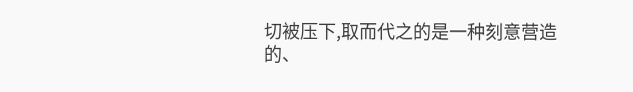切被压下,取而代之的是一种刻意营造的、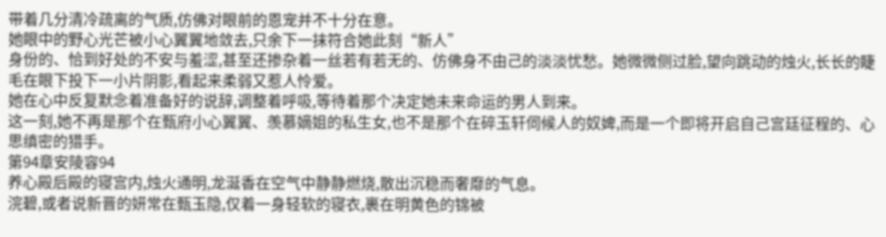带着几分清冷疏离的气质,仿佛对眼前的恩宠并不十分在意。
她眼中的野心光芒被小心翼翼地敛去,只余下一抹符合她此刻“新人”
身份的、恰到好处的不安与羞涩,甚至还掺杂着一丝若有若无的、仿佛身不由己的淡淡忧愁。她微微侧过脸,望向跳动的烛火,长长的睫毛在眼下投下一小片阴影,看起来柔弱又惹人怜爱。
她在心中反复默念着准备好的说辞,调整着呼吸,等待着那个决定她未来命运的男人到来。
这一刻,她不再是那个在甄府小心翼翼、羡慕嫡姐的私生女,也不是那个在碎玉轩伺候人的奴婢,而是一个即将开启自己宫廷征程的、心思缜密的猎手。
第94章安陵容94
养心殿后殿的寝宫内,烛火通明,龙涎香在空气中静静燃烧,散出沉稳而奢靡的气息。
浣碧,或者说新晋的妍常在甄玉隐,仅着一身轻软的寝衣,裹在明黄色的锦被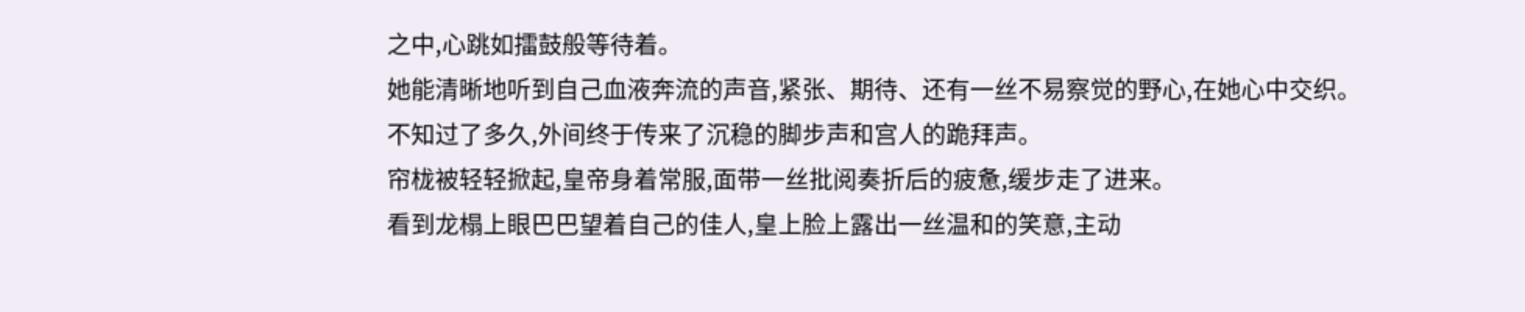之中,心跳如擂鼓般等待着。
她能清晰地听到自己血液奔流的声音,紧张、期待、还有一丝不易察觉的野心,在她心中交织。
不知过了多久,外间终于传来了沉稳的脚步声和宫人的跪拜声。
帘栊被轻轻掀起,皇帝身着常服,面带一丝批阅奏折后的疲惫,缓步走了进来。
看到龙榻上眼巴巴望着自己的佳人,皇上脸上露出一丝温和的笑意,主动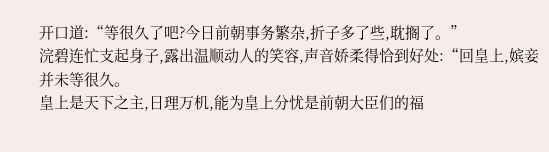开口道:“等很久了吧?今日前朝事务繁杂,折子多了些,耽搁了。”
浣碧连忙支起身子,露出温顺动人的笑容,声音娇柔得恰到好处:“回皇上,嫔妾并未等很久。
皇上是天下之主,日理万机,能为皇上分忧是前朝大臣们的福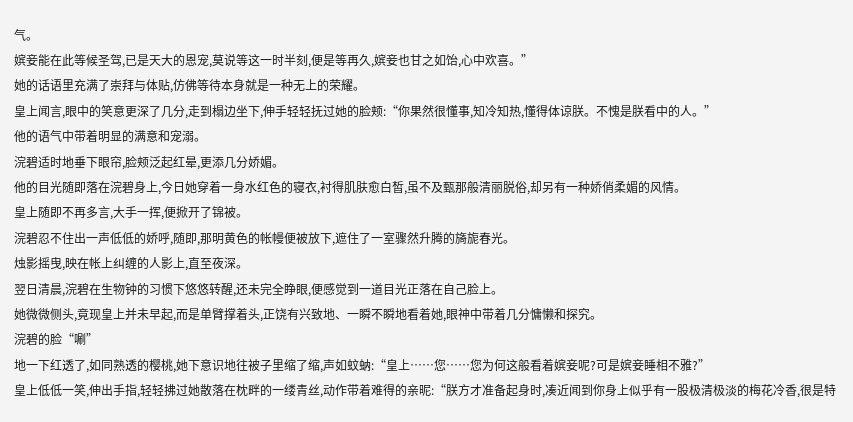气。
嫔妾能在此等候圣驾,已是天大的恩宠,莫说等这一时半刻,便是等再久,嫔妾也甘之如饴,心中欢喜。”
她的话语里充满了崇拜与体贴,仿佛等待本身就是一种无上的荣耀。
皇上闻言,眼中的笑意更深了几分,走到榻边坐下,伸手轻轻抚过她的脸颊:“你果然很懂事,知冷知热,懂得体谅朕。不愧是朕看中的人。”
他的语气中带着明显的满意和宠溺。
浣碧适时地垂下眼帘,脸颊泛起红晕,更添几分娇媚。
他的目光随即落在浣碧身上,今日她穿着一身水红色的寝衣,衬得肌肤愈白皙,虽不及甄那般清丽脱俗,却另有一种娇俏柔媚的风情。
皇上随即不再多言,大手一挥,便掀开了锦被。
浣碧忍不住出一声低低的娇呼,随即,那明黄色的帐幔便被放下,遮住了一室骤然升腾的旖旎春光。
烛影摇曳,映在帐上纠缠的人影上,直至夜深。
翌日清晨,浣碧在生物钟的习惯下悠悠转醒,还未完全睁眼,便感觉到一道目光正落在自己脸上。
她微微侧头,竟现皇上并未早起,而是单臂撑着头,正饶有兴致地、一瞬不瞬地看着她,眼神中带着几分慵懒和探究。
浣碧的脸“唰”
地一下红透了,如同熟透的樱桃,她下意识地往被子里缩了缩,声如蚊蚋:“皇上……您……您为何这般看着嫔妾呢?可是嫔妾睡相不雅?”
皇上低低一笑,伸出手指,轻轻拂过她散落在枕畔的一缕青丝,动作带着难得的亲昵:“朕方才准备起身时,凑近闻到你身上似乎有一股极清极淡的梅花冷香,很是特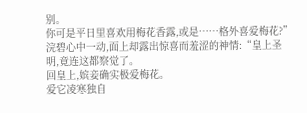别。
你可是平日里喜欢用梅花香露,或是……格外喜爱梅花?”
浣碧心中一动,面上却露出惊喜而羞涩的神情:“皇上圣明,竟连这都察觉了。
回皇上,嫔妾确实极爱梅花。
爱它凌寒独自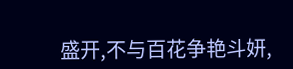盛开,不与百花争艳斗妍,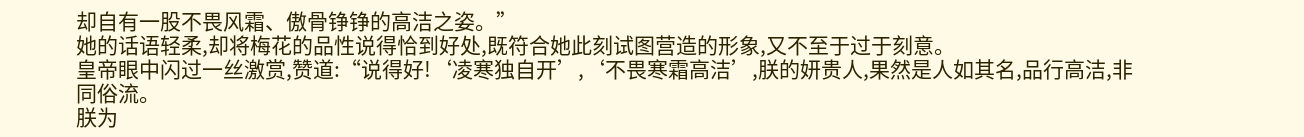却自有一股不畏风霜、傲骨铮铮的高洁之姿。”
她的话语轻柔,却将梅花的品性说得恰到好处,既符合她此刻试图营造的形象,又不至于过于刻意。
皇帝眼中闪过一丝激赏,赞道:“说得好!‘凌寒独自开’,‘不畏寒霜高洁’,朕的妍贵人,果然是人如其名,品行高洁,非同俗流。
朕为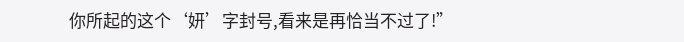你所起的这个‘妍’字封号,看来是再恰当不过了!”